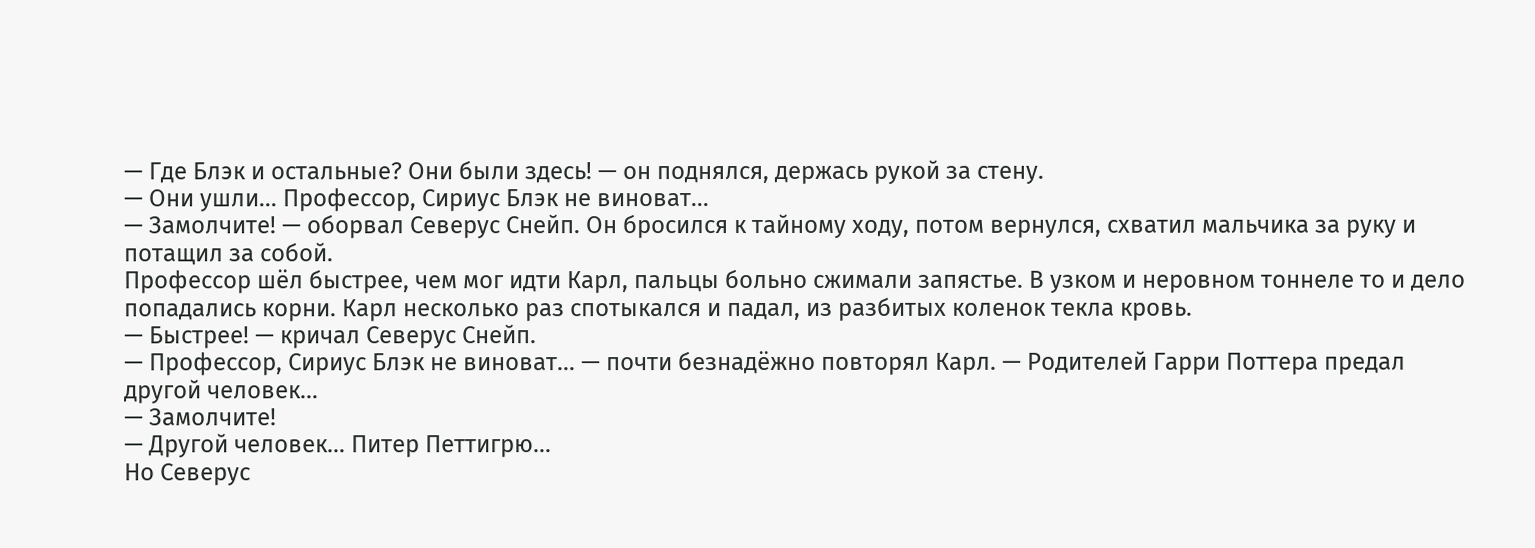— Где Блэк и остальные? Они были здесь! — он поднялся, держась рукой за стену.
— Они ушли… Профессор, Сириус Блэк не виноват…
— Замолчите! — оборвал Северус Снейп. Он бросился к тайному ходу, потом вернулся, схватил мальчика за руку и потащил за собой.
Профессор шёл быстрее, чем мог идти Карл, пальцы больно сжимали запястье. В узком и неровном тоннеле то и дело попадались корни. Карл несколько раз спотыкался и падал, из разбитых коленок текла кровь.
— Быстрее! — кричал Северус Снейп.
— Профессор, Сириус Блэк не виноват… — почти безнадёжно повторял Карл. — Родителей Гарри Поттера предал другой человек…
— Замолчите!
— Другой человек… Питер Петтигрю…
Но Северус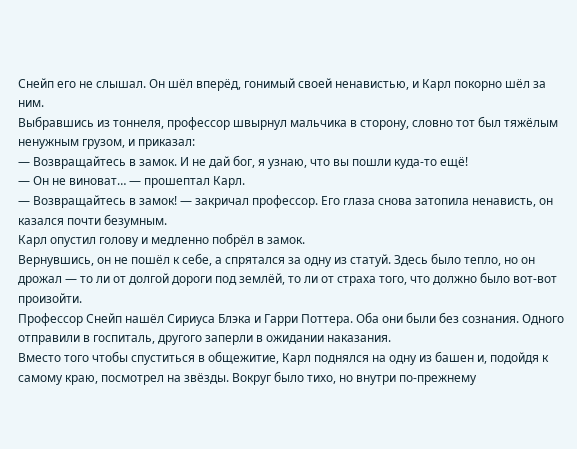Снейп его не слышал. Он шёл вперёд, гонимый своей ненавистью, и Карл покорно шёл за ним.
Выбравшись из тоннеля, профессор швырнул мальчика в сторону, словно тот был тяжёлым ненужным грузом, и приказал:
— Возвращайтесь в замок. И не дай бог, я узнаю, что вы пошли куда-то ещё!
— Он не виноват… — прошептал Карл.
— Возвращайтесь в замок! — закричал профессор. Его глаза снова затопила ненависть, он казался почти безумным.
Карл опустил голову и медленно побрёл в замок.
Вернувшись, он не пошёл к себе, а спрятался за одну из статуй. Здесь было тепло, но он дрожал — то ли от долгой дороги под землёй, то ли от страха того, что должно было вот-вот произойти.
Профессор Снейп нашёл Сириуса Блэка и Гарри Поттера. Оба они были без сознания. Одного отправили в госпиталь, другого заперли в ожидании наказания.
Вместо того чтобы спуститься в общежитие, Карл поднялся на одну из башен и, подойдя к самому краю, посмотрел на звёзды. Вокруг было тихо, но внутри по-прежнему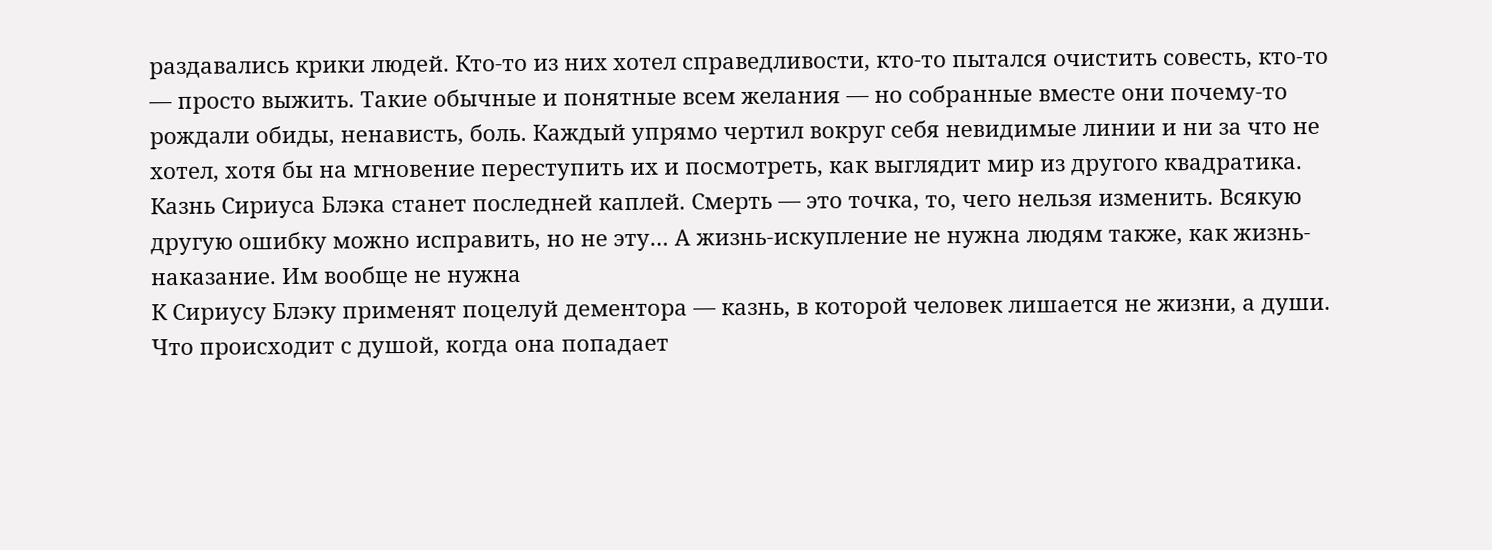раздавались крики людей. Кто-то из них хотел справедливости, кто-то пытался очистить совесть, кто-то — просто выжить. Такие обычные и понятные всем желания — но собранные вместе они почему-то рождали обиды, ненависть, боль. Каждый упрямо чертил вокруг себя невидимые линии и ни за что не хотел, хотя бы на мгновение переступить их и посмотреть, как выглядит мир из другого квадратика.
Казнь Сириуса Блэка станет последней каплей. Смерть — это точка, то, чего нельзя изменить. Всякую другую ошибку можно исправить, но не эту… А жизнь-искупление не нужна людям также, как жизнь-наказание. Им вообще не нужна
К Сириусу Блэку применят поцелуй дементора — казнь, в которой человек лишается не жизни, а души.
Что происходит с душой, когда она попадает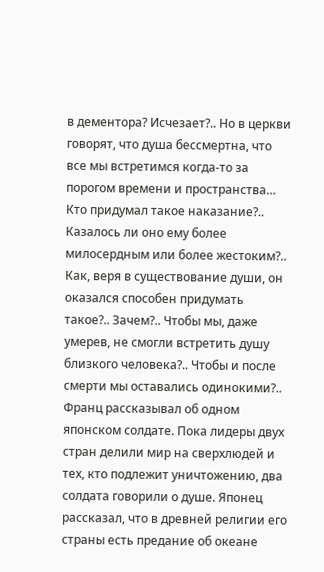в дементора? Исчезает?.. Но в церкви говорят, что душа бессмертна, что все мы встретимся когда-то за порогом времени и пространства… Кто придумал такое наказание?.. Казалось ли оно ему более милосердным или более жестоким?.. Как, веря в существование души, он оказался способен придумать такое?.. Зачем?.. Чтобы мы, даже умерев, не смогли встретить душу близкого человека?.. Чтобы и после смерти мы оставались одинокими?..
Франц рассказывал об одном японском солдате. Пока лидеры двух стран делили мир на сверхлюдей и тех, кто подлежит уничтожению, два солдата говорили о душе. Японец рассказал, что в древней религии его страны есть предание об океане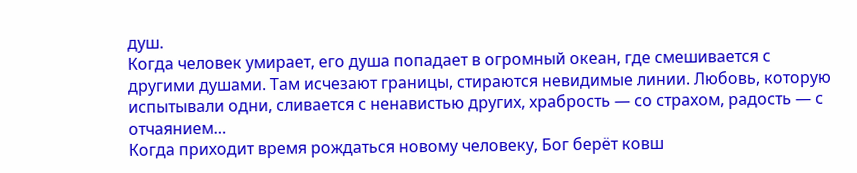душ.
Когда человек умирает, его душа попадает в огромный океан, где смешивается с другими душами. Там исчезают границы, стираются невидимые линии. Любовь, которую испытывали одни, сливается с ненавистью других, храбрость — со страхом, радость — с отчаянием…
Когда приходит время рождаться новому человеку, Бог берёт ковш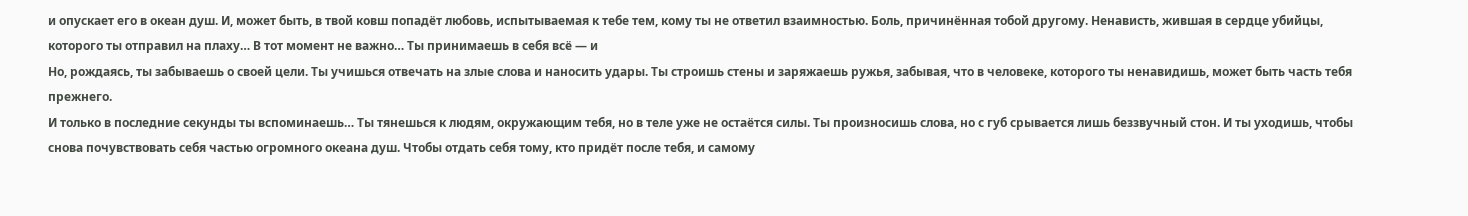и опускает его в океан душ. И, может быть, в твой ковш попадёт любовь, испытываемая к тебе тем, кому ты не ответил взаимностью. Боль, причинённая тобой другому. Ненависть, жившая в сердце убийцы, которого ты отправил на плаху… В тот момент не важно… Ты принимаешь в себя всё — и
Но, рождаясь, ты забываешь о своей цели. Ты учишься отвечать на злые слова и наносить удары. Ты строишь стены и заряжаешь ружья, забывая, что в человеке, которого ты ненавидишь, может быть часть тебя прежнего.
И только в последние секунды ты вспоминаешь… Ты тянешься к людям, окружающим тебя, но в теле уже не остаётся силы. Ты произносишь слова, но с губ срывается лишь беззвучный стон. И ты уходишь, чтобы снова почувствовать себя частью огромного океана душ. Чтобы отдать себя тому, кто придёт после тебя, и самому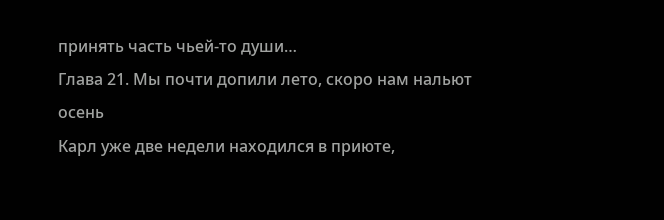принять часть чьей-то души…
Глава 21. Мы почти допили лето, скоро нам нальют осень
Карл уже две недели находился в приюте,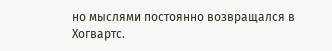но мыслями постоянно возвращался в Хогвартс.